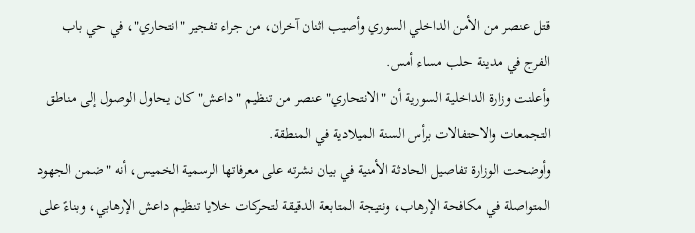قتل عنصر من الأمن الداخلي السوري وأصيب اثنان آخران، من جراء تفجير "انتحاري"، في حي باب الفرج في مدينة حلب مساء أمس.
وأعلنت وزارة الداخلية السورية أن "الانتحاري" عنصر من تنظيم "داعش" كان يحاول الوصول إلى مناطق التجمعات والاحتفالات برأس السنة الميلادية في المنطقة.
وأوضحت الوزارة تفاصيل الحادثة الأمنية في بيان نشرته على معرفاتها الرسمية الخميس، أنه "ضمن الجهود المتواصلة في مكافحة الإرهاب، ونتيجة المتابعة الدقيقة لتحركات خلايا تنظيم داعش الإرهابي، وبناءً على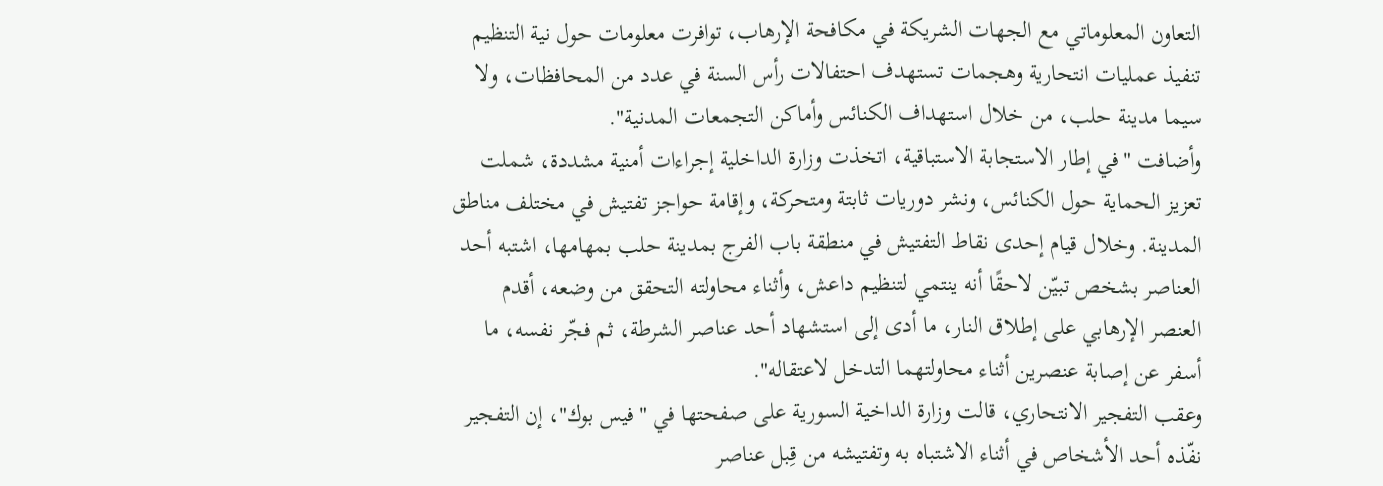التعاون المعلوماتي مع الجهات الشريكة في مكافحة الإرهاب، توافرت معلومات حول نية التنظيم تنفيذ عمليات انتحارية وهجمات تستهدف احتفالات رأس السنة في عدد من المحافظات، ولا سيما مدينة حلب، من خلال استهداف الكنائس وأماكن التجمعات المدنية".
وأضافت "في إطار الاستجابة الاستباقية، اتخذت وزارة الداخلية إجراءات أمنية مشددة، شملت تعزيز الحماية حول الكنائس، ونشر دوريات ثابتة ومتحركة، وإقامة حواجز تفتيش في مختلف مناطق المدينة. وخلال قيام إحدى نقاط التفتيش في منطقة باب الفرج بمدينة حلب بمهامها، اشتبه أحد العناصر بشخص تبيّن لاحقًا أنه ينتمي لتنظيم داعش، وأثناء محاولته التحقق من وضعه، أقدم العنصر الإرهابي على إطلاق النار، ما أدى إلى استشهاد أحد عناصر الشرطة، ثم فجّر نفسه، ما أسفر عن إصابة عنصرين أثناء محاولتهما التدخل لاعتقاله".
وعقب التفجير الانتحاري، قالت وزارة الداخية السورية على صفحتها في "فيس بوك"، إن التفجير نفّذه أحد الأشخاص في أثناء الاشتباه به وتفتيشه من قِبل عناصر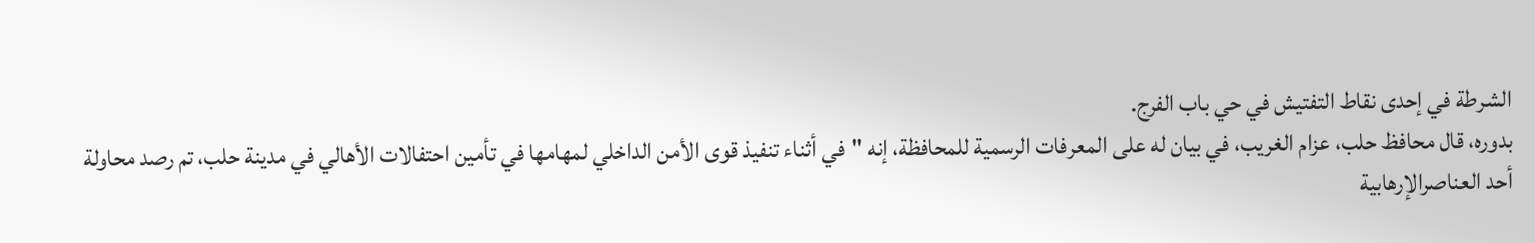الشرطة في إحدى نقاط التفتيش في حي باب الفرج.
بدوره، قال محافظ حلب، عزام الغريب، في بيان له على المعرفات الرسمية للمحافظة، إنه "في أثناء تنفيذ قوى الأمن الداخلي لمهامها في تأمين احتفالات الأهالي في مدينة حلب، تم رصد محاولة أحد العناصرالإرهابية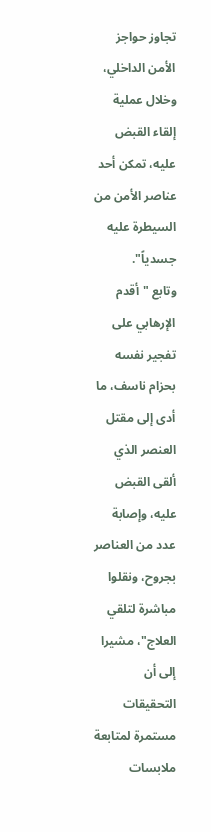تجاوز حواجز الأمن الداخلي، وخلال عملية إلقاء القبض عليه، تمكن أحد عناصر الأمن من السيطرة عليه جسدياً".
وتابع "أقدم الإرهابي على تفجير نفسه بحزام ناسف، ما أدى إلى مقتل العنصر الذي ألقى القبض عليه، وإصابة عدد من العناصر بجروح، ونقلوا مباشرة لتلقي العلاج"، مشيرا إلى أن التحقيقات مستمرة لمتابعة ملابسات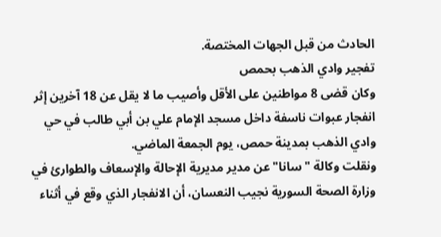الحادث من قبل الجهات المختصة.
تفجير وادي الذهب بحمص
وكان قضى 8 مواطنين على الأقل وأصيب ما لا يقل عن 18 آخرين إثر انفجار عبوات ناسفة داخل مسجد الإمام علي بن أبي طالب في حي وادي الذهب بمدينة حمص، يوم الجمعة الماضي.
ونقلت وكالة "سانا" عن مدير مديرية الإحالة والإسعاف والطوارئ في وزارة الصحة السورية نجيب النعسان، أن الانفجار الذي وقع في أثناء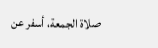صلاة الجمعة، أسفر عن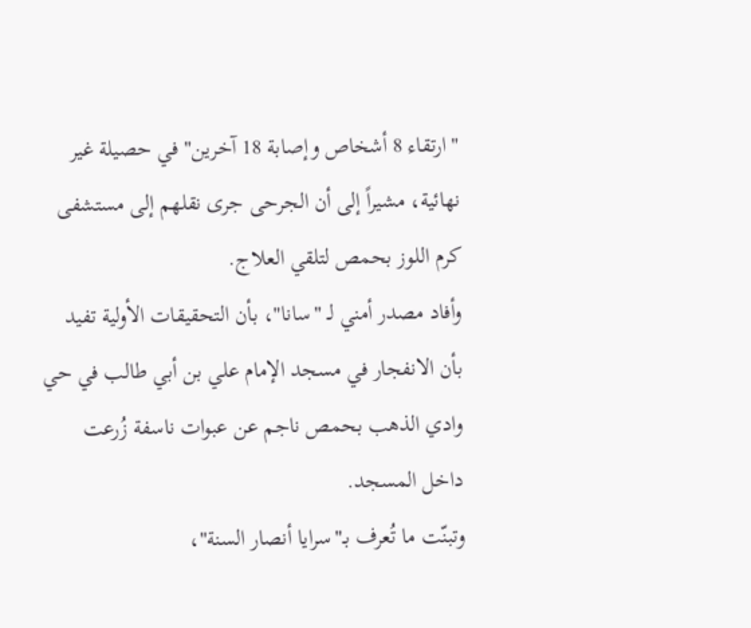"ارتقاء 8 أشخاص وإصابة 18 آخرين" في حصيلة غير نهائية، مشيراً إلى أن الجرحى جرى نقلهم إلى مستشفى كرم اللوز بحمص لتلقي العلاج.
وأفاد مصدر أمني لـ "سانا"، بأن التحقيقات الأولية تفيد بأن الانفجار في مسجد الإمام علي بن أبي طالب في حي وادي الذهب بحمص ناجم عن عبوات ناسفة زُرعت داخل المسجد.
وتبنّت ما تُعرف بـ"سرايا أنصار السنة"،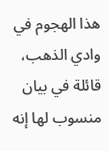هذا الهجوم في وادي الذهب، قائلة في بيان منسوب لها إنه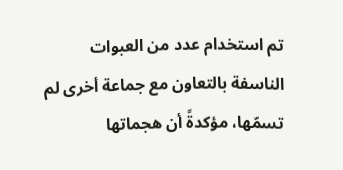تم استخدام عدد من العبوات الناسفة بالتعاون مع جماعة أخرى لم تسمّها، مؤكدةً أن هجماتها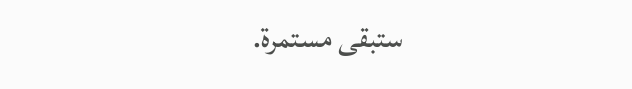ستبقى مستمرة.